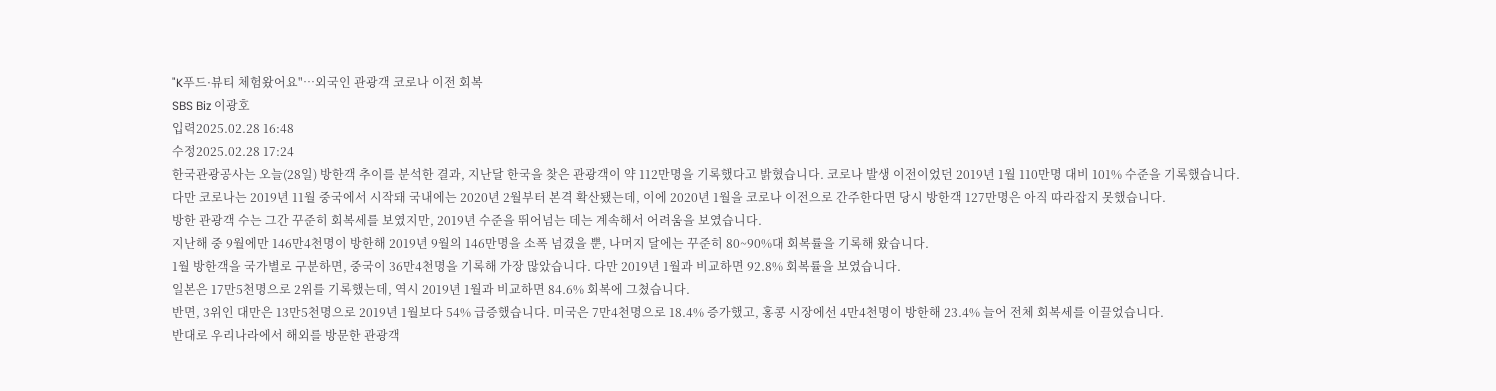"K푸드·뷰티 체험왔어요"…외국인 관광객 코로나 이전 회복
SBS Biz 이광호
입력2025.02.28 16:48
수정2025.02.28 17:24
한국관광공사는 오늘(28일) 방한객 추이를 분석한 결과, 지난달 한국을 찾은 관광객이 약 112만명을 기록했다고 밝혔습니다. 코로나 발생 이전이었던 2019년 1월 110만명 대비 101% 수준을 기록했습니다.
다만 코로나는 2019년 11월 중국에서 시작돼 국내에는 2020년 2월부터 본격 확산됐는데, 이에 2020년 1월을 코로나 이전으로 간주한다면 당시 방한객 127만명은 아직 따라잡지 못했습니다.
방한 관광객 수는 그간 꾸준히 회복세를 보였지만, 2019년 수준을 뛰어넘는 데는 계속해서 어려움을 보였습니다.
지난해 중 9월에만 146만4천명이 방한해 2019년 9월의 146만명을 소폭 넘겼을 뿐, 나머지 달에는 꾸준히 80~90%대 회복률을 기록해 왔습니다.
1월 방한객을 국가별로 구분하면, 중국이 36만4천명을 기록해 가장 많았습니다. 다만 2019년 1월과 비교하면 92.8% 회복률을 보였습니다.
일본은 17만5천명으로 2위를 기록했는데, 역시 2019년 1월과 비교하면 84.6% 회복에 그쳤습니다.
반면, 3위인 대만은 13만5천명으로 2019년 1월보다 54% 급증했습니다. 미국은 7만4천명으로 18.4% 증가했고, 홍콩 시장에선 4만4천명이 방한해 23.4% 늘어 전체 회복세를 이끌었습니다.
반대로 우리나라에서 해외를 방문한 관광객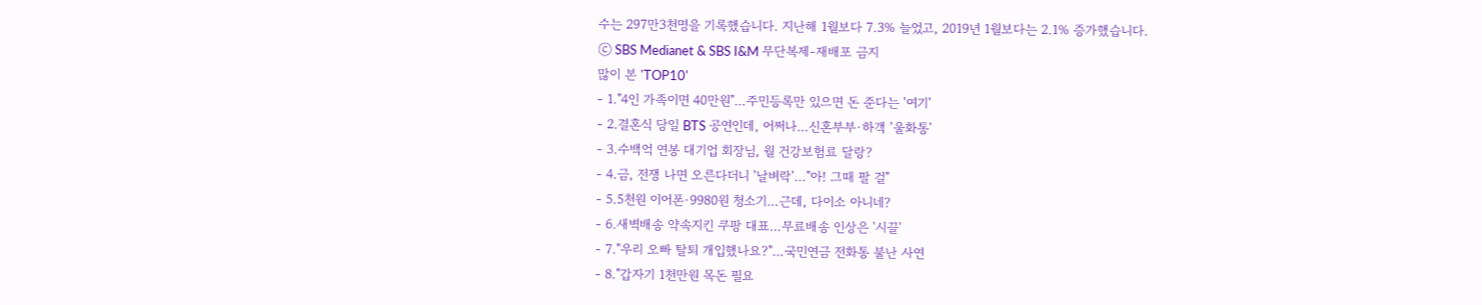수는 297만3천명을 기록했습니다. 지난해 1월보다 7.3% 늘었고, 2019년 1월보다는 2.1% 증가했습니다.
ⓒ SBS Medianet & SBS I&M 무단복제-재배포 금지
많이 본 'TOP10'
- 1."4인 가족이면 40만원"…주민등록만 있으면 돈 준다는 '여기'
- 2.결혼식 당일 BTS 공연인데, 어쩌나…신혼부부·하객 '울화통'
- 3.수백억 연봉 대기업 회장님, 월 건강보험료 달랑?
- 4.금, 전쟁 나면 오른다더니 '날벼락'…"아! 그때 팔 걸"
- 5.5천원 이어폰·9980원 청소기…근데, 다이소 아니네?
- 6.새벽배송 약속지킨 쿠팡 대표…무료배송 인상은 '시끌'
- 7."우리 오빠 탈퇴 개입했나요?"…국민연금 전화통 불난 사연
- 8."갑자기 1천만원 목돈 필요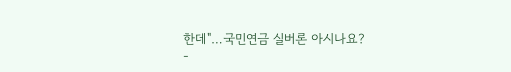한데"…국민연금 실버론 아시나요?
-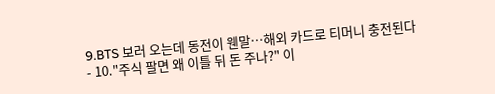9.BTS 보러 오는데 동전이 웬말…해외 카드로 티머니 충전된다
- 10."주식 팔면 왜 이틀 뒤 돈 주나?" 이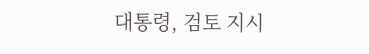대통령, 검토 지시